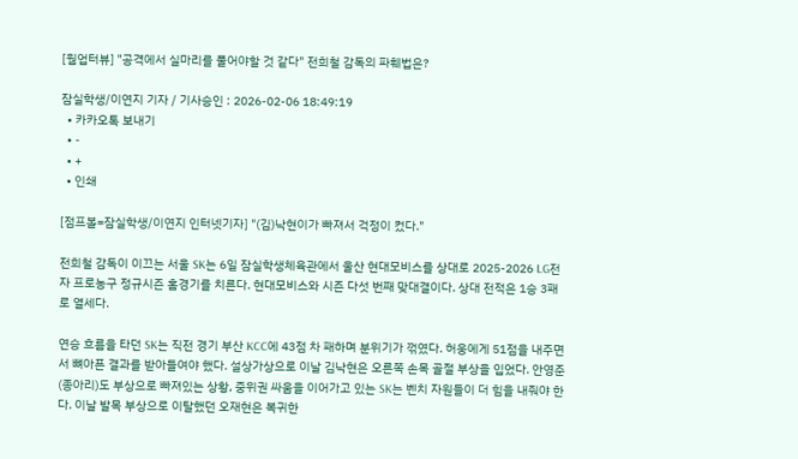[웜업터뷰] "공격에서 실마리를 풀어야할 것 같다" 전희철 감독의 파훼법은?

잠실학생/이연지 기자 / 기사승인 : 2026-02-06 18:49:19
  • 카카오톡 보내기
  • -
  • +
  • 인쇄

[점프볼=잠실학생/이연지 인터넷기자] "(김)낙현이가 빠져서 걱정이 컸다."

전희철 감독이 이끄는 서울 SK는 6일 잠실학생체육관에서 울산 현대모비스를 상대로 2025-2026 LG전자 프로농구 정규시즌 홈경기를 치른다. 현대모비스와 시즌 다섯 번째 맞대결이다. 상대 전적은 1승 3패로 열세다.

연승 흐름을 타던 SK는 직전 경기 부산 KCC에 43점 차 패하며 분위기가 꺾였다. 허웅에게 51점을 내주면서 뼈아픈 결과를 받아들여야 했다. 설상가상으로 이날 김낙현은 오른쪽 손목 골절 부상을 입었다. 안영준(종아리)도 부상으로 빠져있는 상황, 중위권 싸움을 이어가고 있는 SK는 벤치 자원들이 더 힘을 내줘야 한다. 이날 발목 부상으로 이탈했던 오재현은 복귀한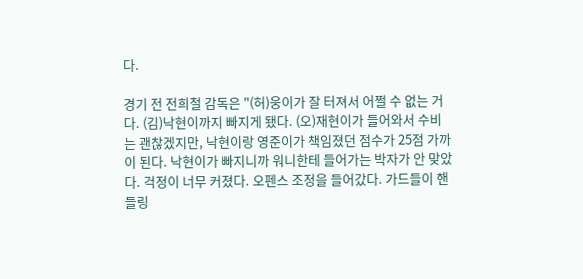다.

경기 전 전희철 감독은 "(허)웅이가 잘 터져서 어쩔 수 없는 거다. (김)낙현이까지 빠지게 됐다. (오)재현이가 들어와서 수비는 괜찮겠지만, 낙현이랑 영준이가 책임졌던 점수가 25점 가까이 된다. 낙현이가 빠지니까 워니한테 들어가는 박자가 안 맞았다. 걱정이 너무 커졌다. 오펜스 조정을 들어갔다. 가드들이 핸들링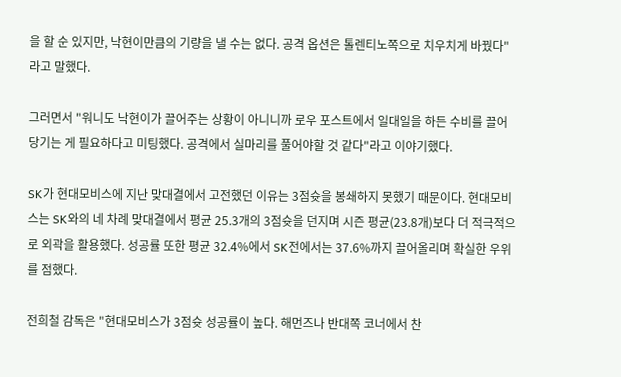을 할 순 있지만, 낙현이만큼의 기량을 낼 수는 없다. 공격 옵션은 톨렌티노쪽으로 치우치게 바꿨다"라고 말했다.

그러면서 "워니도 낙현이가 끌어주는 상황이 아니니까 로우 포스트에서 일대일을 하든 수비를 끌어당기는 게 필요하다고 미팅했다. 공격에서 실마리를 풀어야할 것 같다"라고 이야기했다.

SK가 현대모비스에 지난 맞대결에서 고전했던 이유는 3점슛을 봉쇄하지 못했기 때문이다. 현대모비스는 SK와의 네 차례 맞대결에서 평균 25.3개의 3점슛을 던지며 시즌 평균(23.8개)보다 더 적극적으로 외곽을 활용했다. 성공률 또한 평균 32.4%에서 SK전에서는 37.6%까지 끌어올리며 확실한 우위를 점했다.

전희철 감독은 "현대모비스가 3점슛 성공률이 높다. 해먼즈나 반대쪽 코너에서 찬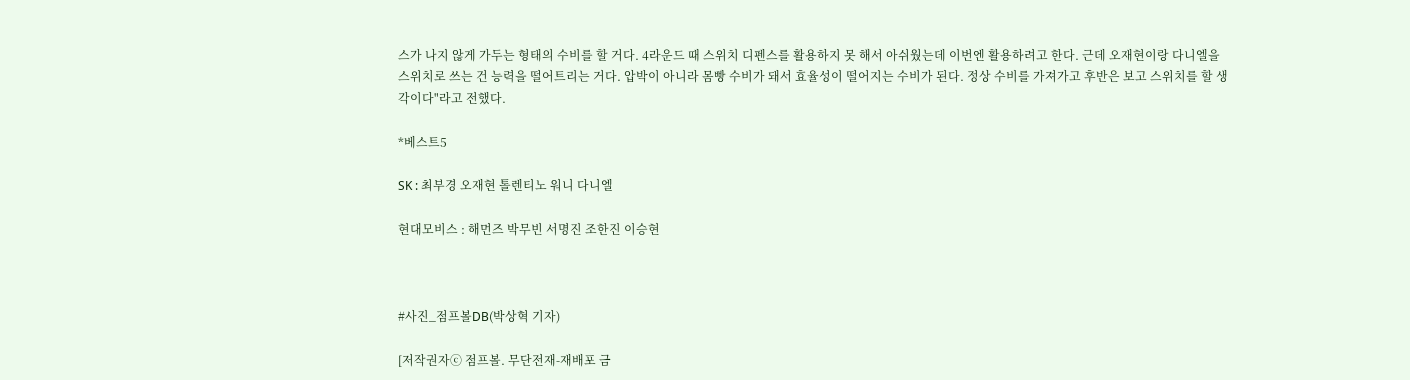스가 나지 않게 가두는 형태의 수비를 할 거다. 4라운드 때 스위치 디펜스를 활용하지 못 해서 아쉬웠는데 이번엔 활용하려고 한다. 근데 오재현이랑 다니엘을 스위치로 쓰는 건 능력을 떨어트리는 거다. 압박이 아니라 몸빵 수비가 돼서 효율성이 떨어지는 수비가 된다. 정상 수비를 가져가고 후반은 보고 스위치를 할 생각이다"라고 전했다.

*베스트5

SK : 최부경 오재현 톨렌티노 워니 다니엘

현대모비스 : 해먼즈 박무빈 서명진 조한진 이승현



#사진_점프볼DB(박상혁 기자)

[저작권자ⓒ 점프볼. 무단전재-재배포 금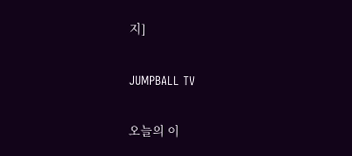지]

JUMPBALL TV

오늘의 이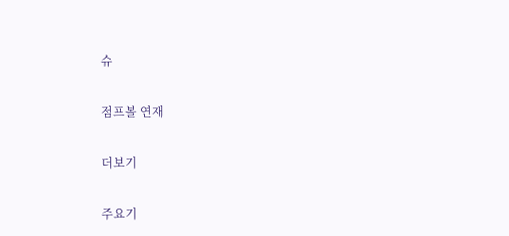슈

점프볼 연재

더보기

주요기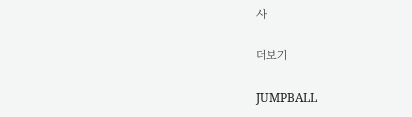사

더보기

JUMPBALL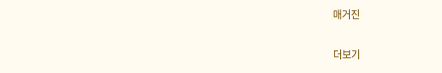매거진

더보기